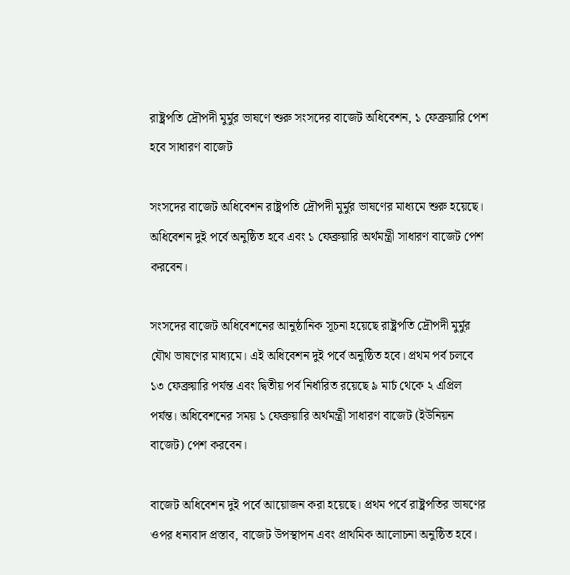রাষ্ট্রপতি দ্রৌপদী মুর্মুর ভাষণে শুরু সংসদের বাজেট অধিবেশন, ১ ফেব্রুয়ারি পেশ হবে সাধারণ বাজেট

সংসদের বাজেট অধিবেশন রাষ্ট্রপতি দ্রৌপদী মুর্মুর ভাষণের মাধ্যমে শুরু হয়েছে। অধিবেশন দুই পর্বে অনুষ্ঠিত হবে এবং ১ ফেব্রুয়ারি অর্থমন্ত্রী সাধারণ বাজেট পেশ করবেন।

সংসদের বাজেট অধিবেশনের আনুষ্ঠানিক সূচনা হয়েছে রাষ্ট্রপতি দ্রৌপদী মুর্মুর যৌথ ভাষণের মাধ্যমে। এই অধিবেশন দুই পর্বে অনুষ্ঠিত হবে। প্রথম পর্ব চলবে ১৩ ফেব্রুয়ারি পর্যন্ত এবং দ্বিতীয় পর্ব নির্ধারিত রয়েছে ৯ মার্চ থেকে ২ এপ্রিল পর্যন্ত। অধিবেশনের সময় ১ ফেব্রুয়ারি অর্থমন্ত্রী সাধারণ বাজেট (ইউনিয়ন বাজেট) পেশ করবেন।

বাজেট অধিবেশন দুই পর্বে আয়োজন করা হয়েছে। প্রথম পর্বে রাষ্ট্রপতির ভাষণের ওপর ধন্যবাদ প্রস্তাব, বাজেট উপস্থাপন এবং প্রাথমিক আলোচনা অনুষ্ঠিত হবে।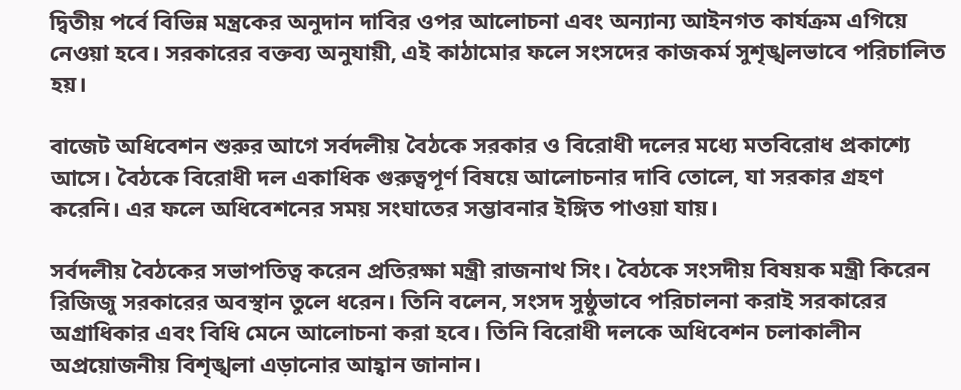দ্বিতীয় পর্বে বিভিন্ন মন্ত্রকের অনুদান দাবির ওপর আলোচনা এবং অন্যান্য আইনগত কার্যক্রম এগিয়ে নেওয়া হবে। সরকারের বক্তব্য অনুযায়ী, এই কাঠামোর ফলে সংসদের কাজকর্ম সুশৃঙ্খলভাবে পরিচালিত হয়।

বাজেট অধিবেশন শুরুর আগে সর্বদলীয় বৈঠকে সরকার ও বিরোধী দলের মধ্যে মতবিরোধ প্রকাশ্যে আসে। বৈঠকে বিরোধী দল একাধিক গুরুত্বপূর্ণ বিষয়ে আলোচনার দাবি তোলে, যা সরকার গ্রহণ করেনি। এর ফলে অধিবেশনের সময় সংঘাতের সম্ভাবনার ইঙ্গিত পাওয়া যায়।

সর্বদলীয় বৈঠকের সভাপতিত্ব করেন প্রতিরক্ষা মন্ত্রী রাজনাথ সিং। বৈঠকে সংসদীয় বিষয়ক মন্ত্রী কিরেন রিজিজু সরকারের অবস্থান তুলে ধরেন। তিনি বলেন, সংসদ সুষ্ঠুভাবে পরিচালনা করাই সরকারের অগ্রাধিকার এবং বিধি মেনে আলোচনা করা হবে। তিনি বিরোধী দলকে অধিবেশন চলাকালীন অপ্রয়োজনীয় বিশৃঙ্খলা এড়ানোর আহ্বান জানান।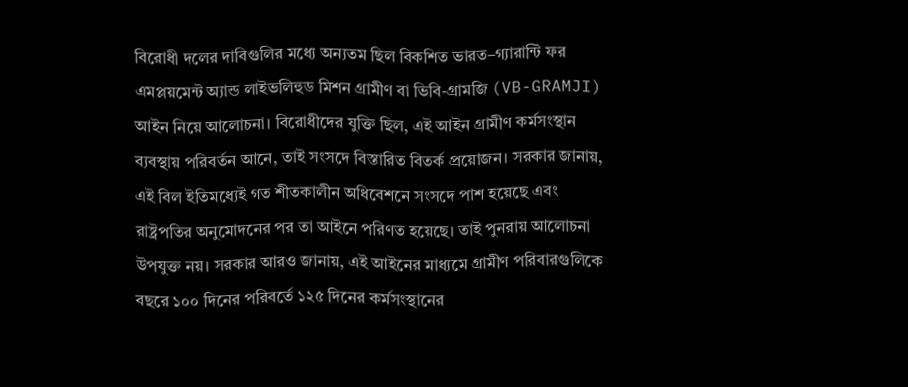বিরোধী দলের দাবিগুলির মধ্যে অন্যতম ছিল বিকশিত ভারত–গ্যারান্টি ফর এমপ্লয়মেন্ট অ্যান্ড লাইভলিহুড মিশন গ্রামীণ বা ভিবি-গ্রামজি (VB-GRAMJI) আইন নিয়ে আলোচনা। বিরোধীদের যুক্তি ছিল, এই আইন গ্রামীণ কর্মসংস্থান ব্যবস্থায় পরিবর্তন আনে, তাই সংসদে বিস্তারিত বিতর্ক প্রয়োজন। সরকার জানায়, এই বিল ইতিমধ্যেই গত শীতকালীন অধিবেশনে সংসদে পাশ হয়েছে এবং রাষ্ট্রপতির অনুমোদনের পর তা আইনে পরিণত হয়েছে। তাই পুনরায় আলোচনা উপযুক্ত নয়। সরকার আরও জানায়, এই আইনের মাধ্যমে গ্রামীণ পরিবারগুলিকে বছরে ১০০ দিনের পরিবর্তে ১২৫ দিনের কর্মসংস্থানের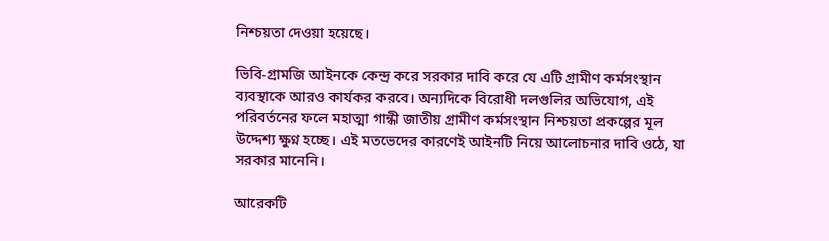নিশ্চয়তা দেওয়া হয়েছে।

ভিবি-গ্রামজি আইনকে কেন্দ্র করে সরকার দাবি করে যে এটি গ্রামীণ কর্মসংস্থান ব্যবস্থাকে আরও কার্যকর করবে। অন্যদিকে বিরোধী দলগুলির অভিযোগ, এই পরিবর্তনের ফলে মহাত্মা গান্ধী জাতীয় গ্রামীণ কর্মসংস্থান নিশ্চয়তা প্রকল্পের মূল উদ্দেশ্য ক্ষুণ্ন হচ্ছে। এই মতভেদের কারণেই আইনটি নিয়ে আলোচনার দাবি ওঠে, যা সরকার মানেনি।

আরেকটি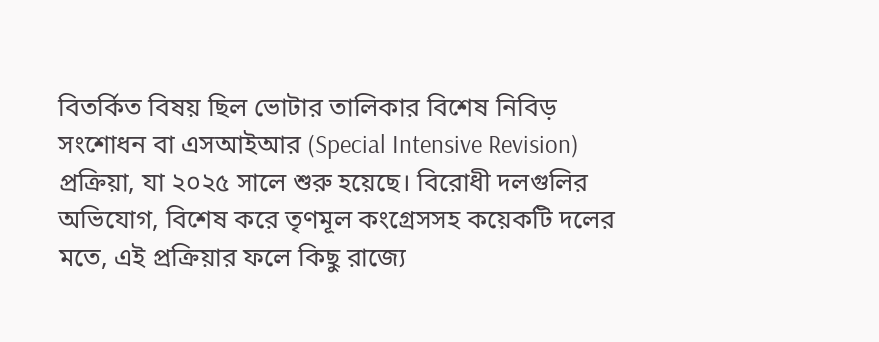বিতর্কিত বিষয় ছিল ভোটার তালিকার বিশেষ নিবিড় সংশোধন বা এসআইআর (Special Intensive Revision) প্রক্রিয়া, যা ২০২৫ সালে শুরু হয়েছে। বিরোধী দলগুলির অভিযোগ, বিশেষ করে তৃণমূল কংগ্রেসসহ কয়েকটি দলের মতে, এই প্রক্রিয়ার ফলে কিছু রাজ্যে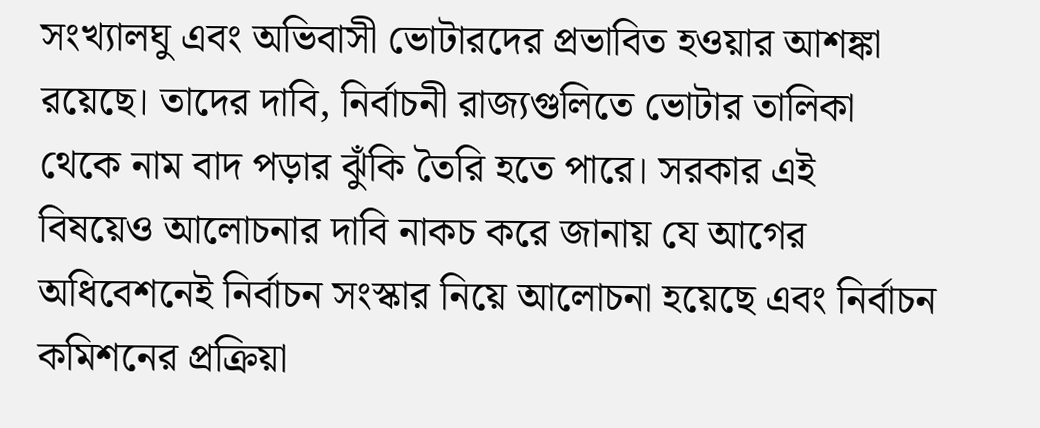সংখ্যালঘু এবং অভিবাসী ভোটারদের প্রভাবিত হওয়ার আশঙ্কা রয়েছে। তাদের দাবি, নির্বাচনী রাজ্যগুলিতে ভোটার তালিকা থেকে নাম বাদ পড়ার ঝুঁকি তৈরি হতে পারে। সরকার এই বিষয়েও আলোচনার দাবি নাকচ করে জানায় যে আগের অধিবেশনেই নির্বাচন সংস্কার নিয়ে আলোচনা হয়েছে এবং নির্বাচন কমিশনের প্রক্রিয়া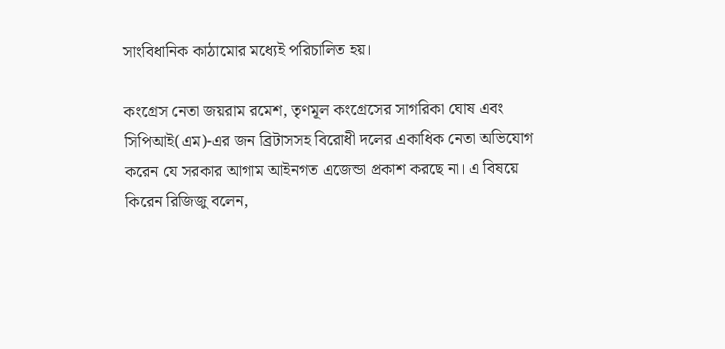সাংবিধানিক কাঠামোর মধ্যেই পরিচালিত হয়।

কংগ্রেস নেতা জয়রাম রমেশ, তৃণমূল কংগ্রেসের সাগরিকা ঘোষ এবং সিপিআই(এম)-এর জন ব্রিটাসসহ বিরোধী দলের একাধিক নেতা অভিযোগ করেন যে সরকার আগাম আইনগত এজেন্ডা প্রকাশ করছে না। এ বিষয়ে কিরেন রিজিজু বলেন,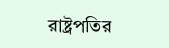রাষ্ট্রপতির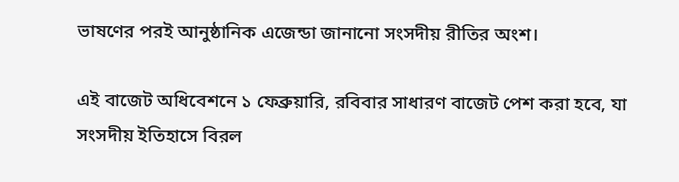ভাষণের পরই আনুষ্ঠানিক এজেন্ডা জানানো সংসদীয় রীতির অংশ।

এই বাজেট অধিবেশনে ১ ফেব্রুয়ারি, রবিবার সাধারণ বাজেট পেশ করা হবে, যা সংসদীয় ইতিহাসে বিরল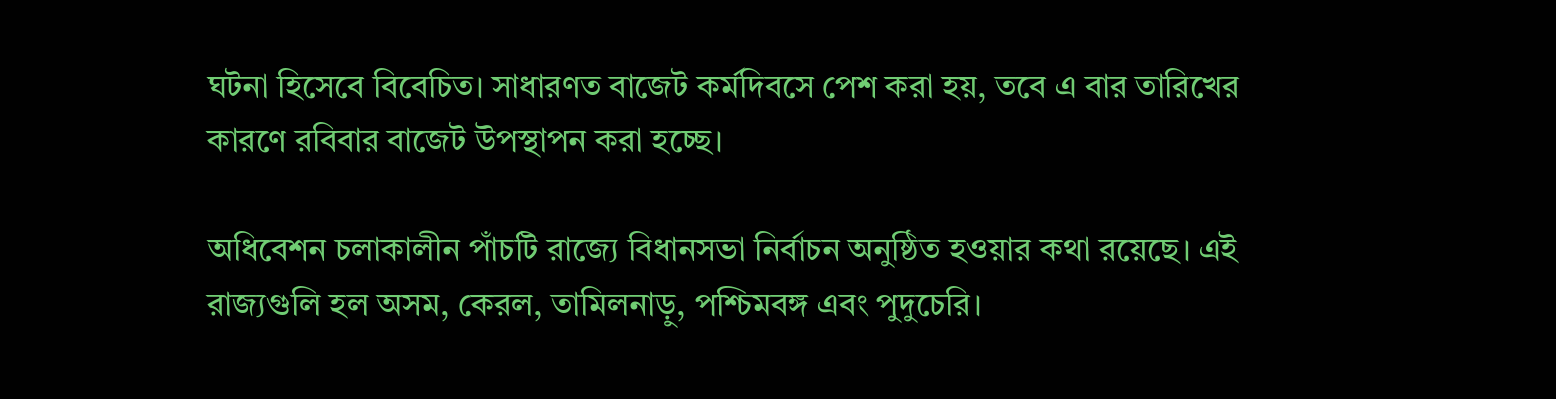ঘটনা হিসেবে বিবেচিত। সাধারণত বাজেট কর্মদিবসে পেশ করা হয়, তবে এ বার তারিখের কারণে রবিবার বাজেট উপস্থাপন করা হচ্ছে।

অধিবেশন চলাকালীন পাঁচটি রাজ্যে বিধানসভা নির্বাচন অনুষ্ঠিত হওয়ার কথা রয়েছে। এই রাজ্যগুলি হল অসম, কেরল, তামিলনাড়ু, পশ্চিমবঙ্গ এবং পুদুচেরি।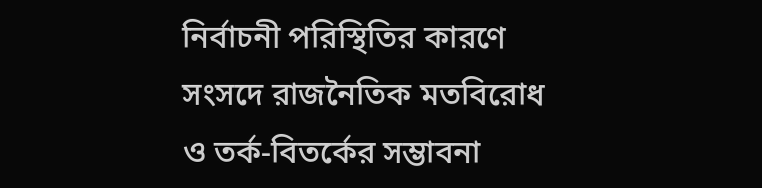নির্বাচনী পরিস্থিতির কারণে সংসদে রাজনৈতিক মতবিরোধ ও তর্ক-বিতর্কের সম্ভাবনা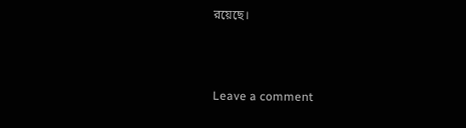রয়েছে।



Leave a comment